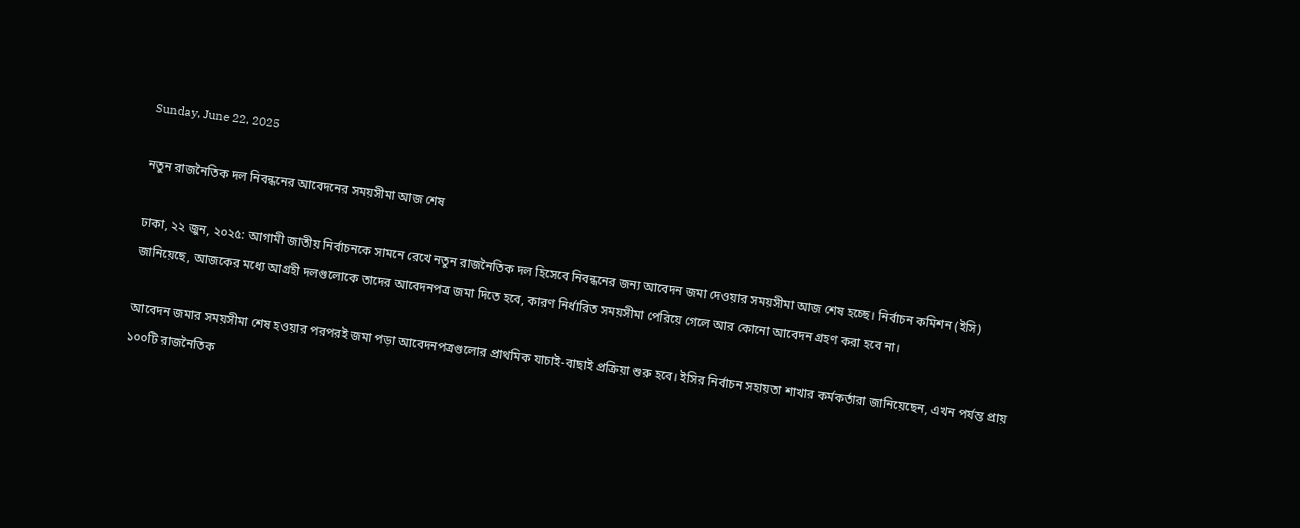Sunday, June 22, 2025

নতুন রাজনৈতিক দল নিবন্ধনের আবেদনের সময়সীমা আজ শেষ

ঢাকা, ২২ জুন, ২০২৫: আগামী জাতীয় নির্বাচনকে সামনে রেখে নতুন রাজনৈতিক দল হিসেবে নিবন্ধনের জন্য আবেদন জমা দেওয়ার সময়সীমা আজ শেষ হচ্ছে। নির্বাচন কমিশন (ইসি) জানিয়েছে, আজকের মধ্যে আগ্রহী দলগুলোকে তাদের আবেদনপত্র জমা দিতে হবে, কারণ নির্ধারিত সময়সীমা পেরিয়ে গেলে আর কোনো আবেদন গ্রহণ করা হবে না।

আবেদন জমার সময়সীমা শেষ হওয়ার পরপরই জমা পড়া আবেদনপত্রগুলোর প্রাথমিক যাচাই-বাছাই প্রক্রিয়া শুরু হবে। ইসির নির্বাচন সহায়তা শাখার কর্মকর্তারা জানিয়েছেন, এখন পর্যন্ত প্রায় ১০০টি রাজনৈতিক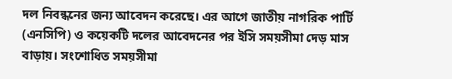দল নিবন্ধনের জন্য আবেদন করেছে। এর আগে জাতীয় নাগরিক পার্টি (এনসিপি) ও কয়েকটি দলের আবেদনের পর ইসি সময়সীমা দেড় মাস বাড়ায়। সংশোধিত সময়সীমা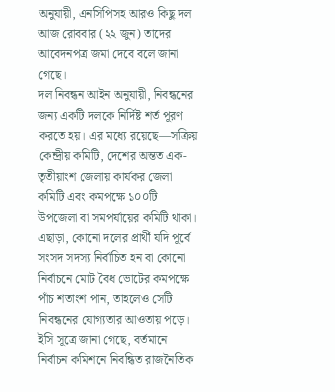অনুযায়ী, এনসিপিসহ আরও কিছু দল আজ রোববার (২২ জুন) তাদের আবেদনপত্র জমা দেবে বলে জানা গেছে।
দল নিবন্ধন আইন অনুযায়ী, নিবন্ধনের জন্য একটি দলকে নির্দিষ্ট শর্ত পূরণ করতে হয়। এর মধ্যে রয়েছে—সক্রিয় কেন্দ্রীয় কমিটি, দেশের অন্তত এক-তৃতীয়াংশ জেলায় কার্যকর জেলা কমিটি এবং কমপক্ষে ১০০টি উপজেলা বা সমপর্যায়ের কমিটি থাকা। এছাড়া, কোনো দলের প্রার্থী যদি পূর্বে সংসদ সদস্য নির্বাচিত হন বা কোনো নির্বাচনে মোট বৈধ ভোটের কমপক্ষে পাঁচ শতাংশ পান, তাহলেও সেটি নিবন্ধনের যোগ্যতার আওতায় পড়ে।
ইসি সূত্রে জানা গেছে, বর্তমানে নির্বাচন কমিশনে নিবন্ধিত রাজনৈতিক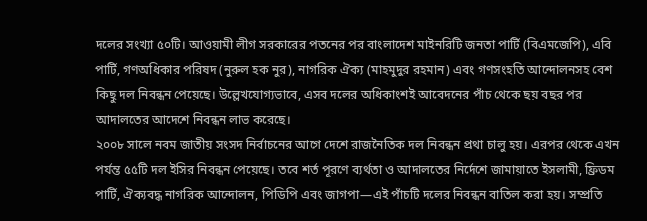দলের সংখ্যা ৫০টি। আওয়ামী লীগ সরকারের পতনের পর বাংলাদেশ মাইনরিটি জনতা পার্টি (বিএমজেপি), এবি পার্টি, গণঅধিকার পরিষদ (নুরুল হক নুর), নাগরিক ঐক্য (মাহমুদুর রহমান) এবং গণসংহতি আন্দোলনসহ বেশ কিছু দল নিবন্ধন পেয়েছে। উল্লেখযোগ্যভাবে, এসব দলের অধিকাংশই আবেদনের পাঁচ থেকে ছয় বছর পর আদালতের আদেশে নিবন্ধন লাভ করেছে।
২০০৮ সালে নবম জাতীয় সংসদ নির্বাচনের আগে দেশে রাজনৈতিক দল নিবন্ধন প্রথা চালু হয়। এরপর থেকে এখন পর্যন্ত ৫৫টি দল ইসির নিবন্ধন পেয়েছে। তবে শর্ত পূরণে ব্যর্থতা ও আদালতের নির্দেশে জামায়াতে ইসলামী, ফ্রিডম পার্টি, ঐক্যবদ্ধ নাগরিক আন্দোলন, পিডিপি এবং জাগপা—এই পাঁচটি দলের নিবন্ধন বাতিল করা হয়। সম্প্রতি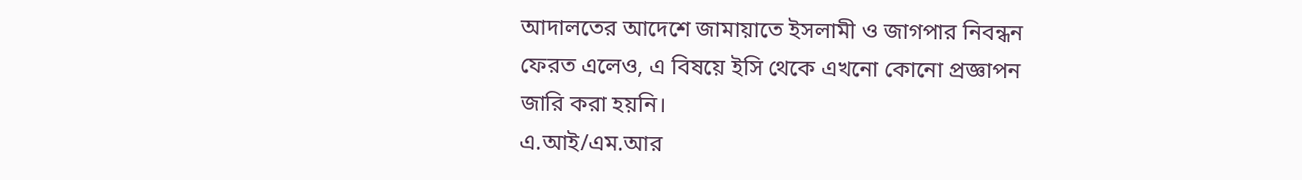আদালতের আদেশে জামায়াতে ইসলামী ও জাগপার নিবন্ধন ফেরত এলেও, এ বিষয়ে ইসি থেকে এখনো কোনো প্রজ্ঞাপন জারি করা হয়নি।
এ.আই/এম.আর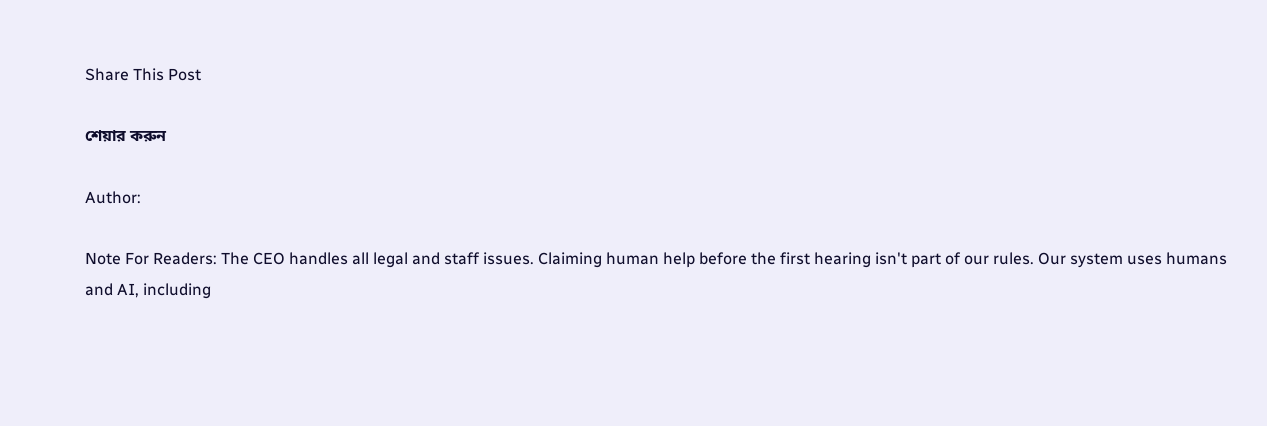Share This Post

শেয়ার করুন

Author:

Note For Readers: The CEO handles all legal and staff issues. Claiming human help before the first hearing isn't part of our rules. Our system uses humans and AI, including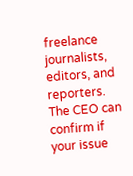freelance journalists, editors, and reporters. The CEO can confirm if your issue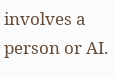involves a person or AI.